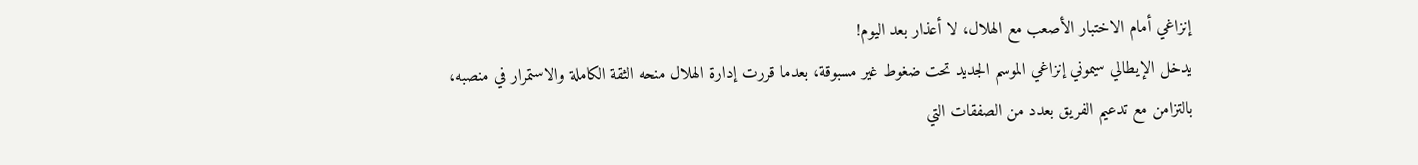إنزاغي أمام الاختبار الأصعب مع الهلال، لا أعذار بعد اليوم!
يدخل الإيطالي سيموني إنزاغي الموسم الجديد تحت ضغوط غير مسبوقة، بعدما قررت إدارة الهلال منحه الثقة الكاملة والاستمرار في منصبه، بالتزامن مع تدعيم الفريق بعدد من الصفقات التي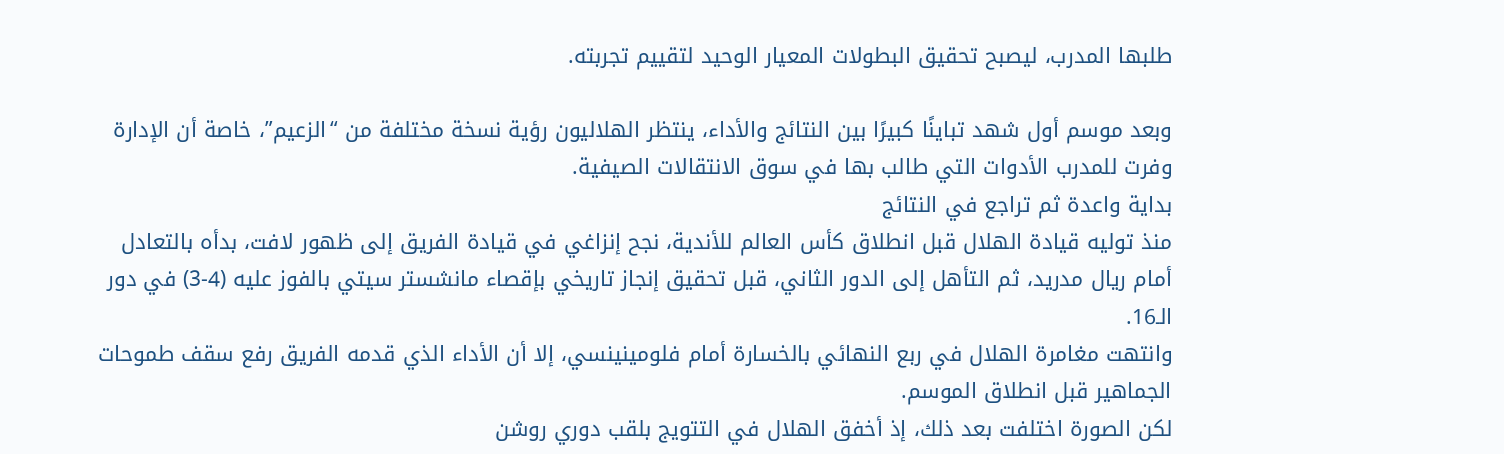طلبها المدرب، ليصبح تحقيق البطولات المعيار الوحيد لتقييم تجربته.

وبعد موسم أول شهد تباينًا كبيرًا بين النتائج والأداء، ينتظر الهلاليون رؤية نسخة مختلفة من “الزعيم”، خاصة أن الإدارة وفرت للمدرب الأدوات التي طالب بها في سوق الانتقالات الصيفية.
بداية واعدة ثم تراجع في النتائج
منذ توليه قيادة الهلال قبل انطلاق كأس العالم للأندية، نجح إنزاغي في قيادة الفريق إلى ظهور لافت، بدأه بالتعادل أمام ريال مدريد، ثم التأهل إلى الدور الثاني، قبل تحقيق إنجاز تاريخي بإقصاء مانشستر سيتي بالفوز عليه (4-3) في دور الـ16.
وانتهت مغامرة الهلال في ربع النهائي بالخسارة أمام فلومينينسي، إلا أن الأداء الذي قدمه الفريق رفع سقف طموحات الجماهير قبل انطلاق الموسم.
لكن الصورة اختلفت بعد ذلك، إذ أخفق الهلال في التتويج بلقب دوري روشن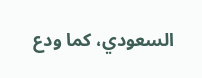السعودي، كما ودع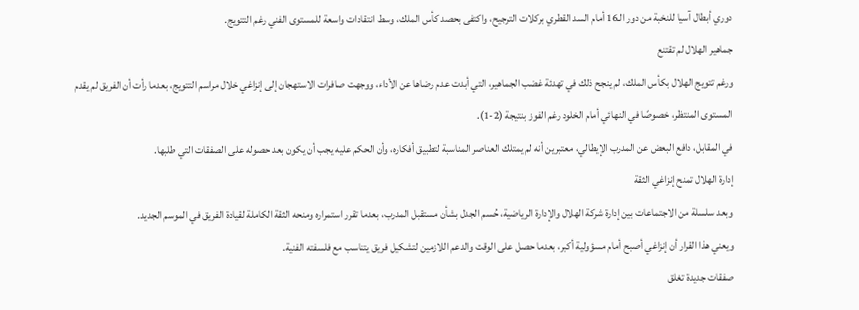دوري أبطال آسيا للنخبة من دور الـ16 أمام السد القطري بركلات الترجيح، واكتفى بحصد كأس الملك، وسط انتقادات واسعة للمستوى الفني رغم التتويج.
جماهير الهلال لم تقتنع
ورغم تتويج الهلال بكأس الملك، لم ينجح ذلك في تهدئة غضب الجماهير، التي أبدت عدم رضاها عن الأداء، ووجهت صافرات الاستهجان إلى إنزاغي خلال مراسم التتويج، بعدما رأت أن الفريق لم يقدم المستوى المنتظر، خصوصًا في النهائي أمام الخلود رغم الفوز بنتيجة (2-1).
في المقابل، دافع البعض عن المدرب الإيطالي، معتبرين أنه لم يمتلك العناصر المناسبة لتطبيق أفكاره، وأن الحكم عليه يجب أن يكون بعد حصوله على الصفقات التي طلبها.
إدارة الهلال تمنح إنزاغي الثقة
وبعد سلسلة من الاجتماعات بين إدارة شركة الهلال والإدارة الرياضية، حُسم الجدل بشأن مستقبل المدرب، بعدما تقرر استمراره ومنحه الثقة الكاملة لقيادة الفريق في الموسم الجديد.
ويعني هذا القرار أن إنزاغي أصبح أمام مسؤولية أكبر، بعدما حصل على الوقت والدعم اللازمين لتشكيل فريق يتناسب مع فلسفته الفنية.
صفقات جديدة تغلق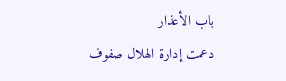باب الأعذار
دعمت إدارة الهلال صفوف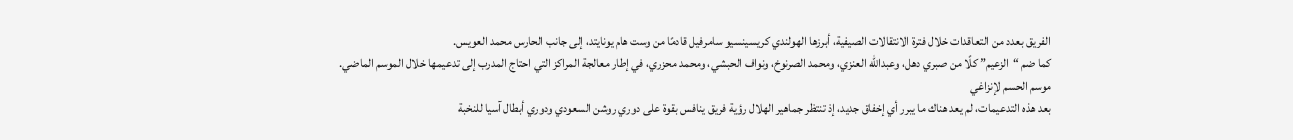الفريق بعدد من التعاقدات خلال فترة الانتقالات الصيفية، أبرزها الهولندي كريسينسيو سامرفيل قادمًا من وست هام يونايتد، إلى جانب الحارس محمد العويس.
كما ضم “الزعيم” كلًا من صبري دهل، وعبدالله العنزي، ومحمد الصرنوخ، ونواف الحبشي، ومحمد محزري، في إطار معالجة المراكز التي احتاج المدرب إلى تدعيمها خلال الموسم الماضي.
موسم الحسم لإنزاغي
بعد هذه التدعيمات، لم يعد هناك ما يبرر أي إخفاق جديد، إذ تنتظر جماهير الهلال رؤية فريق ينافس بقوة على دوري روشن السعودي ودوري أبطال آسيا للنخبة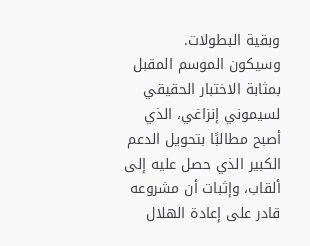وبقية البطولات.
وسيكون الموسم المقبل بمثابة الاختبار الحقيقي لسيموني إنزاغي، الذي أصبح مطالبًا بتحويل الدعم الكبير الذي حصل عليه إلى ألقاب، وإثبات أن مشروعه قادر على إعادة الهلال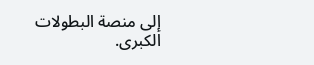إلى منصة البطولات الكبرى.